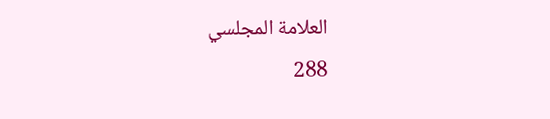العلامة المجلسي
288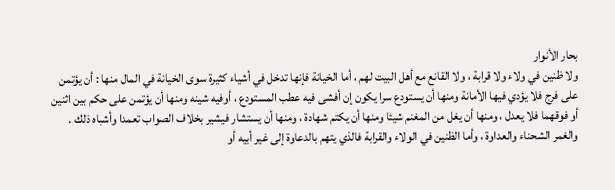بحار الأنوار
ولا ظنين في ولاء ولا قرابة ، ولا القانع مع أهل البيت لهم ، أما الخيانة فإنها تدخل في أشياء كثيرة سوى الخيانة في المال منها : أن يؤتمن على فرج فلا يؤدي فيها الأمانة ومنها أن يستودع سرا يكون إن أفشى فيه عطب المستودع ، أوفيه شينه ومنها أن يؤتمن على حكم بين اثنين أو فوقهما فلا يعدل ، ومنها أن يغل من المغنم شيئا ومنها أن يكتم شهادة ، ومنها أن يستشار فيشير بخلاف الصواب تعمدا وأشباه ذلك . والغمر الشحناء والعداوة ، وأما الظنين في الولاء والقرابة فالذي يتهم بالدعاوة إلى غير أبيه أو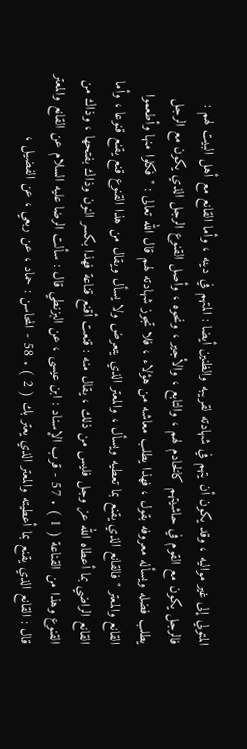المتولي إلى غير مواليه ، وقد يكون أن يتهم في شهادته لقريبه والظنين أيضا : المتهم في دينه ، وأما القانع مع أهل البيت لهم : فالرجل يكون مع القوم في حاشيتهم كالخادم لهم ، والتابع ، والأجير ، ونحوه ، وأصل القنوع الرجل الذي يكون مع الرجل يطلب فضله ويسأله معروفه بقول ، فهذا يطلب معاشه من هؤلاء ، فلا تجوز شهادته لهم قال الله تعالى : " فكلوا منها وأطعموا القانع والمعتر " فالقانع الذي يقنع بما تعطيه ويسأل ، والمعتر الذي يتعرض ولا يسأل ويقال من هذا القنوع قنع يقنع قنوعا ، وأما القانع الراضي بما أعطاه الله عز وجل فليس من ذلك ، يقال منه : قنعت أقنع قناعة فهذا بكسر النون وذاك بفتحها ، وذاك من القنوع وهذا من القناعة ( 1 ) . 57 - قرب الإسناد : ابن عيسى ، عن البزنطي قال : سألت الرضا عليه السلام عن القانع والمعتر قال : القانع الذي يقنع بما أعطيته والمعتر الذي يعتر بك ( 2 ) . 58 - المحاسن : حماد ، عن ربعي ، عن الفضيل ،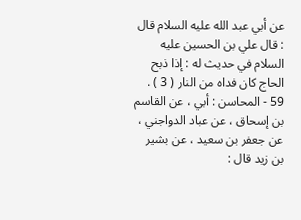عن أبي عبد الله عليه السلام قال : قال علي بن الحسين عليه السلام في حديث له : إذا ذبح الحاج كان فداه من النار ( 3 ) . 59 - المحاسن : أبي ، عن القاسم بن إسحاق ، عن عباد الدواجني ، عن جعفر بن سعيد ، عن بشير بن زيد قال :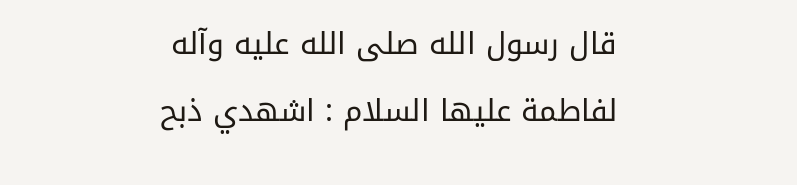قال رسول الله صلى الله عليه وآله لفاطمة عليها السلام : اشهدي ذبح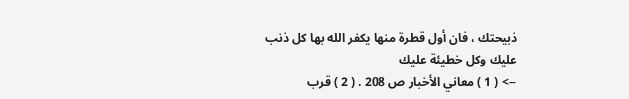ذبيحتك ، فان أول قطرة منها يكفر الله بها كل ذنب عليك وكل خطيئة عليك
--> ( 1 ) معاني الأخبار ص 208 . ( 2 ) قرب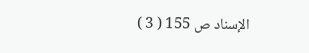الإسناد ص 155 ( 3 )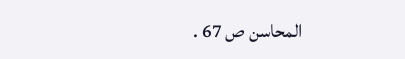المحاسن ص 67 .